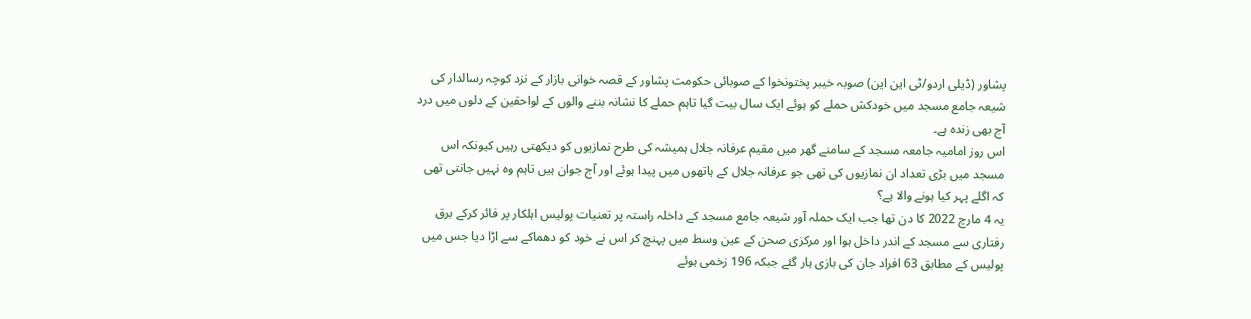پشاور (ڈیلی اردو/ٹی این این) صوبہ خیبر پختونخوا کے صوبائی حکومت پشاور کے قصہ خوانی بازار کے نزد کوچہ رسالدار کی شیعہ جامع مسجد میں خودکش حملے کو ہوئے ایک سال بیت گیا تاہم حملے کا نشانہ بننے والوں کے لواحقین کے دلوں میں درد آج بھی زندہ ہے۔
اس روز امامیہ جامعہ مسجد کے سامنے گھر میں مقیم عرفانہ جلال ہمیشہ کی طرح نمازیوں کو دیکھتی رہیں کیونکہ اس مسجد میں بڑی تعداد ان نمازیوں کی تھی جو عرفانہ جلال کے ہاتھوں میں پیدا ہوئے اور آج جوان ہیں تاہم وہ نہیں جانتی تھی کہ اگلے پہر کیا ہونے والا ہے؟
یہ 4 مارچ 2022 کا دن تھا جب ایک حملہ آور شیعہ جامع مسجد کے داخلہ راستہ پر تعنیات پولیس اہلکار پر فائر کرکے برق رفتاری سے مسجد کے اندر داخل ہوا اور مرکزی صحن کے عین وسط میں پہنچ کر اس نے خود کو دھماکے سے اڑا دیا جس میں پولیس کے مطابق 63 افراد جان کی بازی ہار گئے جبکہ 196 زخمی ہوئے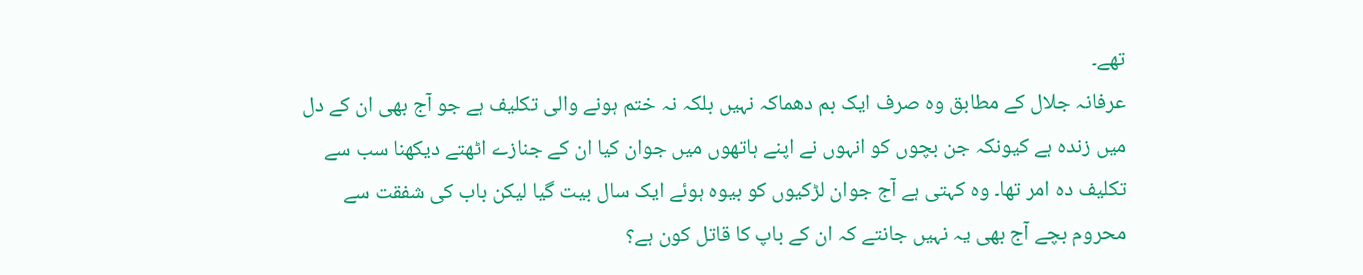تھے۔
عرفانہ جلال کے مطابق وہ صرف ایک بم دھماکہ نہیں بلکہ نہ ختم ہونے والی تکلیف ہے جو آج بھی ان کے دل میں زندہ ہے کیونکہ جن بچوں کو انہوں نے اپنے ہاتھوں میں جوان کیا ان کے جنازے اٹھتے دیکھنا سب سے تکلیف دہ امر تھا۔ وہ کہتی ہے آج جوان لڑکیوں کو بیوہ ہوئے ایک سال بیت گیا لیکن باب کی شفقت سے محروم بچے آج بھی یہ نہیں جانتے کہ ان کے باپ کا قاتل کون ہے؟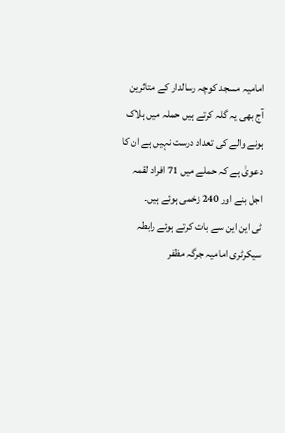امامیہ مسجد کوچہ رسالدار کے متاثرین آج بھی یہ گلہ کرتے ہیں حملہ میں ہلاک ہونے والے کی تعداد درست نہیں ہے ان کا دعویٰ ہے کہ حملے میں 71 افراد لقمہ اجل بنے اور 240 زخمی ہوئے ہیں۔
ٹی این این سے بات کرتے ہوئے رابطہ سیکرٹری امامیہ جرگہ مظفر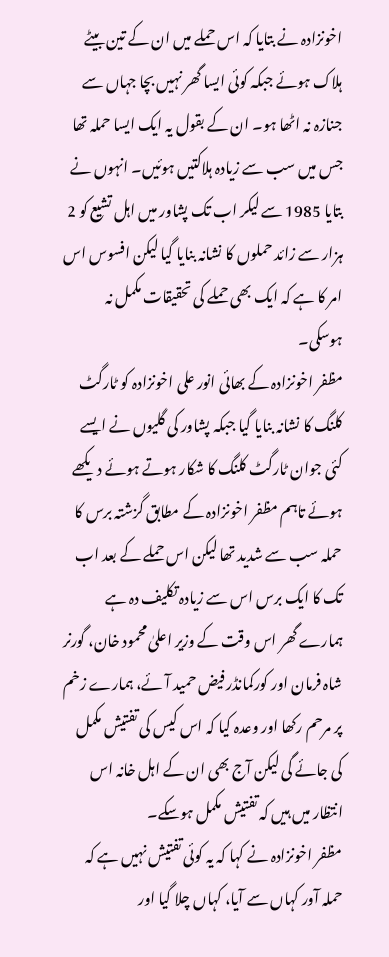اخونزادہ نے بتایا کہ اس حملے میں ان کے تین بیٹے ہلاک ہوئے جبکہ کوئی ایسا گھر نہیں بچا جہاں سے جنازہ نہ اٹھا ہو۔ ان کے بقول یہ ایک ایسا حملہ تھا جس میں سب سے زیادہ ہلاکتیں ہوئیں۔ انہوں نے بتایا 1985 سے لیکر اب تک پشاور میں اہل تشیع کو 2 ہزار سے زائد حملوں کا نشانہ بنایا گیا لیکن افسوس اس امر کا ہے کہ ایک بھی حملے کی تحقیقات مکمل نہ ہوسکی۔
مظفر اخونزادہ کے بھائی انور علی اخونزادہ کو ٹارگٹ کلنگ کا نشانہ بنایا گیا جبکہ پشاور کی گلیوں نے ایسے کئی جوان ٹارگٹ کلنگ کا شکار ہوتے ہوئے دیکھے ہوئے تاہم مظفر اخونزادہ کے مطابق گزشتہ برس کا حملہ سب سے شدید تھا لیکن اس حملے کے بعد اب تک کا ایک برس اس سے زیادہ تکلیف دہ ہے ہمارے گھر اس وقت کے وزیر اعلیٰ محمود خان، گورنر شاہ فرمان اور کورکمانڈر فیض حمید آئے، ہمارے زخم پر مرحم رکھا اور وعدہ کیا کہ اس کیس کی تفتیش مکمل کی جائے گی لیکن آج بھی ان کے اہل خانہ اس انتظار میں ہیں کہ تفتیش مکمل ہوسکے۔
مظفر اخونزادہ نے کہا کہ یہ کوئی تفتیش نہیں ہے کہ حملہ آور کہاں سے آیا، کہاں چلا گیا اور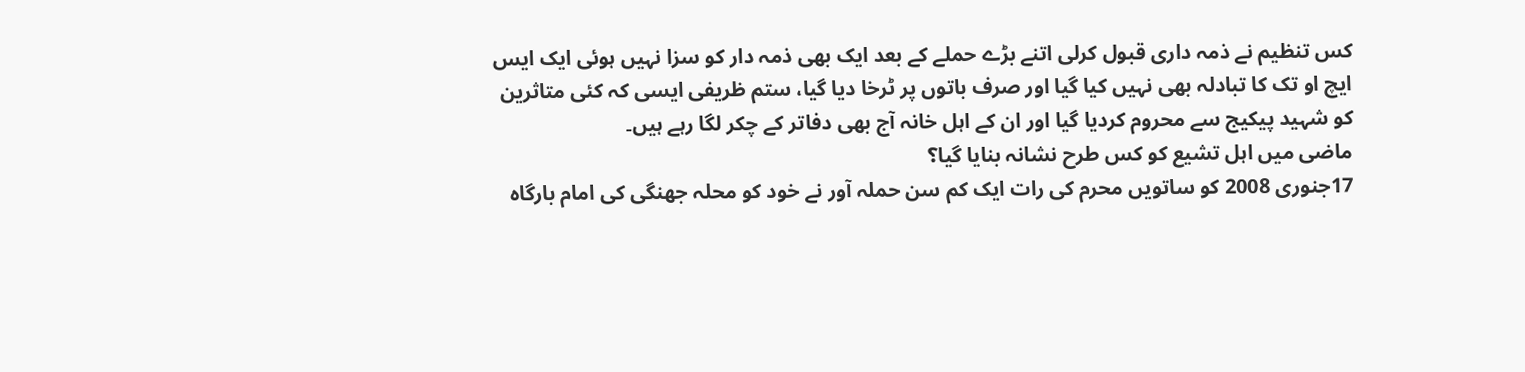کس تنظیم نے ذمہ داری قبول کرلی اتنے بڑے حملے کے بعد ایک بھی ذمہ دار کو سزا نہیں ہوئی ایک ایس ایچ او تک کا تبادلہ بھی نہیں کیا گیا اور صرف باتوں پر ٹرخا دیا گیا، ستم ظریفی ایسی کہ کئی متاثرین کو شہید پیکیج سے محروم کردیا گیا اور ان کے اہل خانہ آج بھی دفاتر کے چکر لگا رہے ہیں۔
ماضی میں اہل تشیع کو کس طرح نشانہ بنایا گیا؟
17جنوری 2008 کو ساتویں محرم کی رات ایک کم سن حملہ آور نے خود کو محلہ جھنگی کی امام بارگاہ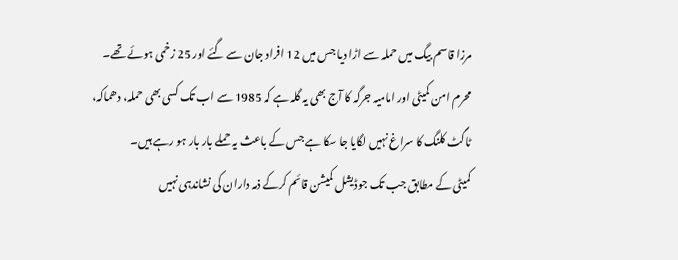مرزا قاسم بیگ میں حملہ سے اڑا دیا جس میں 12 افراد جان سے گئے اور 25 زخمی ہوئے تھے۔ محرم امن کمیٹی اور امامیہ جرگہ کا آج بھی یہ گلہ ہے کہ 1985 سے اب تک کسی بھی حملہ، دھماکہ، ٹاگٹ کلنگ کا سراغ نہیں لگایا جا سکا ہے جس کے باعث یہ حملے بار بار ہو رہے ہیں۔
کمیٹی کے مطابق جب تک جوڈیشل کمیشن قائم کرکے ذمہ داران کی نشاندہی نہیں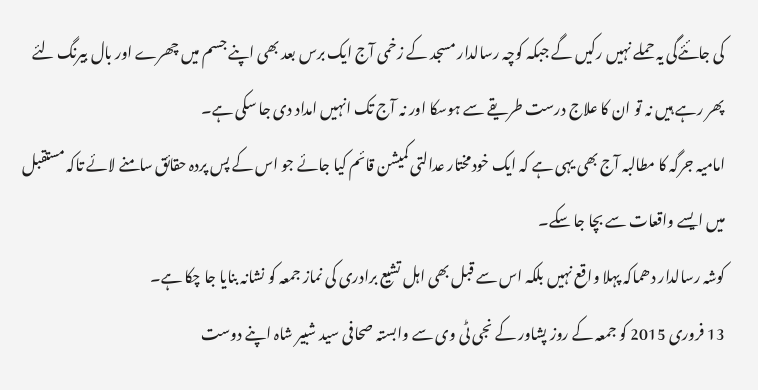کی جائئےگی یہ حملے نہیں رکیں گے جبکہ کوچہ رسالدار مسجد کے زخمی آج ایک برس بعد بھی اپنے جسم میں چھرے اور بال بیرنگ لئے پھر رہے ہیں نہ تو ان کا علاج درست طریقے سے ہوسکا اور نہ آج تک انہیں امداد دی جا سکی ہے۔
امامیہ جرگہ کا مطالبہ آج بھی یہی ہے کہ ایک خودمختار عدالتی کمیشن قائم کیا جائے جو اس کے پس پردہ حقائق سامنے لائے تاکہ مستقبل میں ایسے واقعات سے بچا جا سکے۔
کوشہ رسالدار دھماکہ پہلا واقع نہیں بلکہ اس سے قبل بھی اہل تشیع برادری کی نماز جمعہ کو نشانہ بنایا جا چکا ہے۔
13 فروری 2015 کو جمعہ کے روز پشاور کے نجی ٹی وی سے وابستہ صحافی سید شبیر شاہ اپنے دوست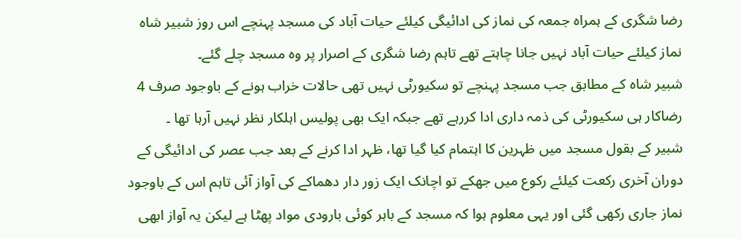رضا شگری کے ہمراہ جمعہ کی نماز کی ادائیگی کیلئے حیات آباد کی مسجد پہنچے اس روز شبیر شاہ نماز کیلئے حیات آباد نہیں جانا چاہتے تھے تاہم رضا شگری کے اصرار پر وہ مسجد چلے گئے۔
شبیر شاہ کے مطابق جب مسجد پہنچے تو سکیورٹی نہیں تھی حالات خراب ہونے کے باوجود صرف 4 رضاکار ہی سکیورٹی کی ذمہ داری ادا کررہے تھے جبکہ ایک بھی پولیس اہلکار نظر نہیں آرہا تھا ۔
شبیر کے بقول مسجد میں ظہرین کا اہتمام کیا گیا تھا، ظہر ادا کرنے کے بعد جب عصر کی ادائیگی کے دوران آخری رکعت کیلئے رکوع میں جھکے تو اچانک ایک زور دار دھماکے کی آواز آئی تاہم اس کے باوجود نماز جاری رکھی گئی اور یہی معلوم ہوا کہ مسجد کے باہر کوئی بارودی مواد پھٹا ہے لیکن یہ آواز ابھی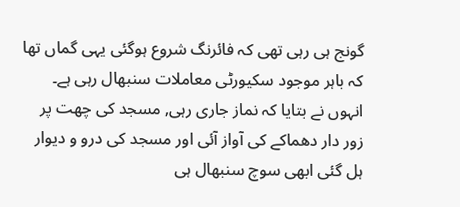گونج ہی رہی تھی کہ فائرنگ شروع ہوگئی یہی گماں تھا کہ باہر موجود سکیورٹی معاملات سنبھال رہی ہے۔
انہوں نے بتایا کہ نماز جاری رہی, مسجد کی چھت پر زور دار دھماکے کی آواز آئی اور مسجد کی درو و دیوار ہل گئی ابھی سوچ سنبھال ہی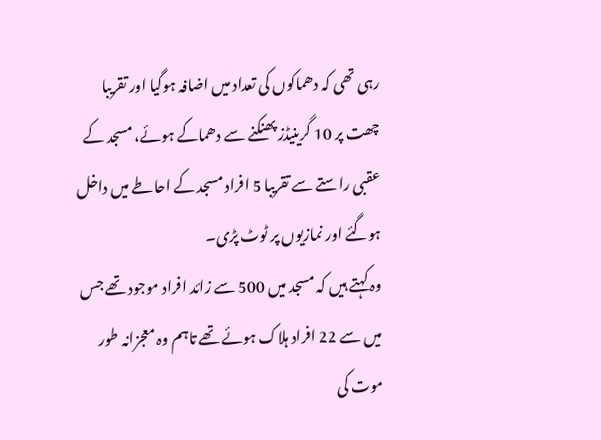رہی تھی کہ دھماکوں کی تعداد میں اضافہ ہوگیا اور تقریبا چھت پر 10 گرینیڈز پھنکنے سے دھماکے ہوئے، مسجد کے عقبی راستے سے تقریبا 5 افراد مسجد کے احاطے میں داخل ہوگئے اور نمازیوں پر ٹوٹ پڑی۔
وہ کہتے ہیں کہ مسجد میں 500 سے زائد افراد موجود تھے جس میں سے 22 افراد ہلاک ہوئے تھے تاہم وہ معجزانہ طور موت کی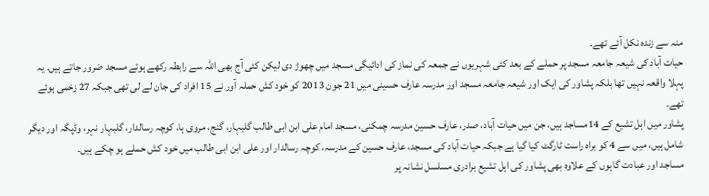منہ سے زندہ نکل آئے تھے۔
حیات آباد کی شیعہ جامعہ مسجد پر حملے کے بعد کئی شہریوں نے جمعہ کی نماز کی ادائیگی مسجد میں چھوڑ دی لیکن کئی آج بھی اللہ سے رابطہ رکھے ہوئے مسجد ضرور جاتے ہیں. یہ پہلا واقعہ نہیں تھا بلکہ پشاور کی ایک اور شیعہ جامعہ مسجد اور مدرسہ عارف حسینی میں 21 جون 2013 کو خود کش حملہ آور نے 15 افراد کی جان لے لی تھی جبکہ 27 زخمی ہوئے تھے۔
پشاور میں اہل تشیع کے 14مساجد ہیں، جن میں حیات آباد، صدر، عارف حسین مدرسہ چمکنی، مسجد امام علی ابن ابی طالب گلبہار، گنج، مروی ہا، کوچہ رسالدار، گلبہار نہر، وڈپگہ اور دیگر شامل ہیں، میں سے 4 کو براہ راست ٹارگٹ کیا گیا ہے جبکہ حیات آباد کی مسجد، عارف حسین کے مدرسہ، کوچہ رسالدار اور علی ابن ابی طالب میں خود کش حملے ہو چکے ہیں۔
مساجد اور عبادت گاہوں کے علاوہ بھی پشاور کی اہل تشیع برادری مسلسل نشانہ پر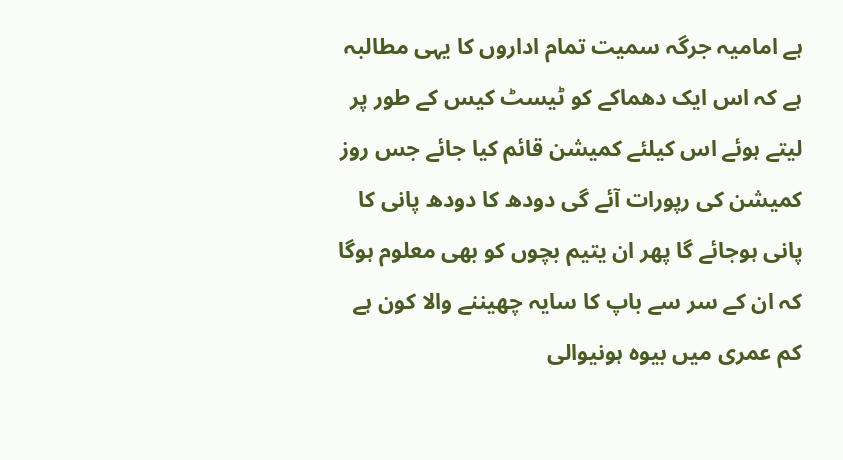ہے امامیہ جرگہ سمیت تمام اداروں کا یہی مطالبہ ہے کہ اس ایک دھماکے کو ٹیسٹ کیس کے طور پر لیتے ہوئے اس کیلئے کمیشن قائم کیا جائے جس روز کمیشن کی رپورات آئے گی دودھ کا دودھ پانی کا پانی ہوجائے گا پھر ان یتیم بچوں کو بھی معلوم ہوگا کہ ان کے سر سے باپ کا سایہ چھیننے والا کون ہے کم عمری میں بیوہ ہونیوالی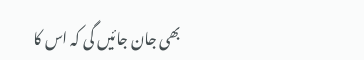بھی جان جائیں گی کہ اس کا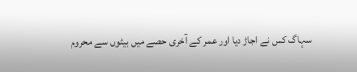سہاگ کس نے اجاڑ دیا اور عمر کے آخری حصے میں بیٹوں سے محروم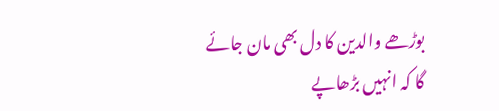بوڑھے والدین کا دل بھی مان جائے گا کہ انہیں بڑھاپے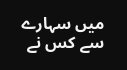میں سہارے سے کس نے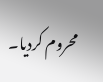محروم کردیا۔